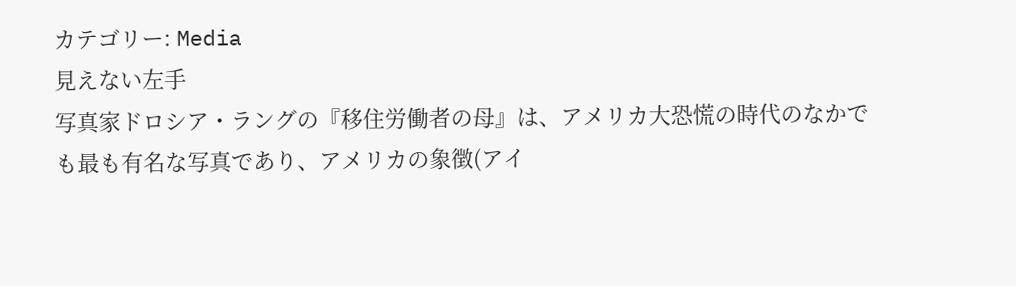カテゴリー: Media
見えない左手
写真家ドロシア・ラングの『移住労働者の母』は、アメリカ大恐慌の時代のなかでも最も有名な写真であり、アメリカの象徴(アイ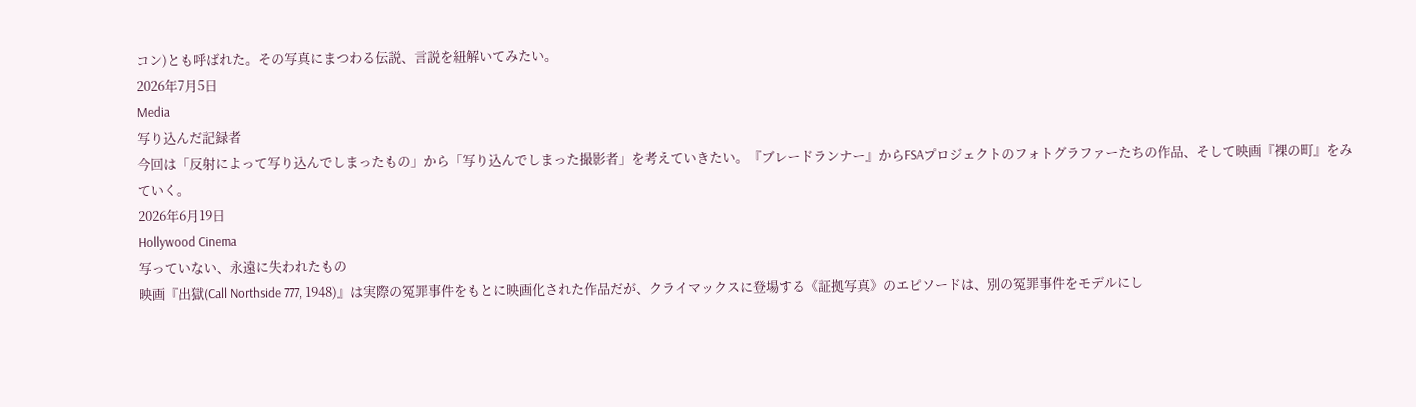コン)とも呼ばれた。その写真にまつわる伝説、言説を紐解いてみたい。
2026年7月5日
Media
写り込んだ記録者
今回は「反射によって写り込んでしまったもの」から「写り込んでしまった撮影者」を考えていきたい。『ブレードランナー』からFSAプロジェクトのフォトグラファーたちの作品、そして映画『裸の町』をみていく。
2026年6月19日
Hollywood Cinema
写っていない、永遠に失われたもの
映画『出獄(Call Northside 777, 1948)』は実際の冤罪事件をもとに映画化された作品だが、クライマックスに登場する《証拠写真》のエピソードは、別の冤罪事件をモデルにし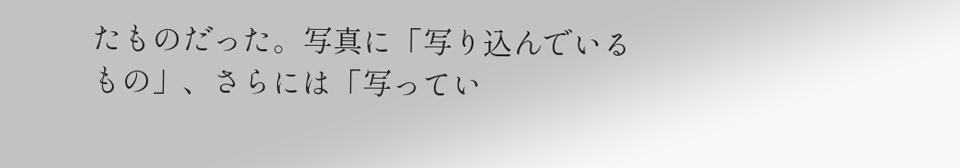たものだった。写真に「写り込んでいるもの」、さらには「写ってい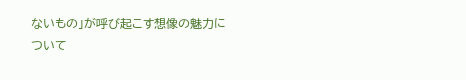ないもの」が呼び起こす想像の魅力について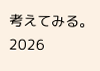考えてみる。
2026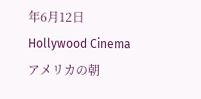年6月12日
Hollywood Cinema
アメリカの朝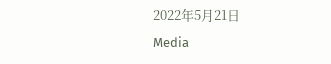2022年5月21日
Media